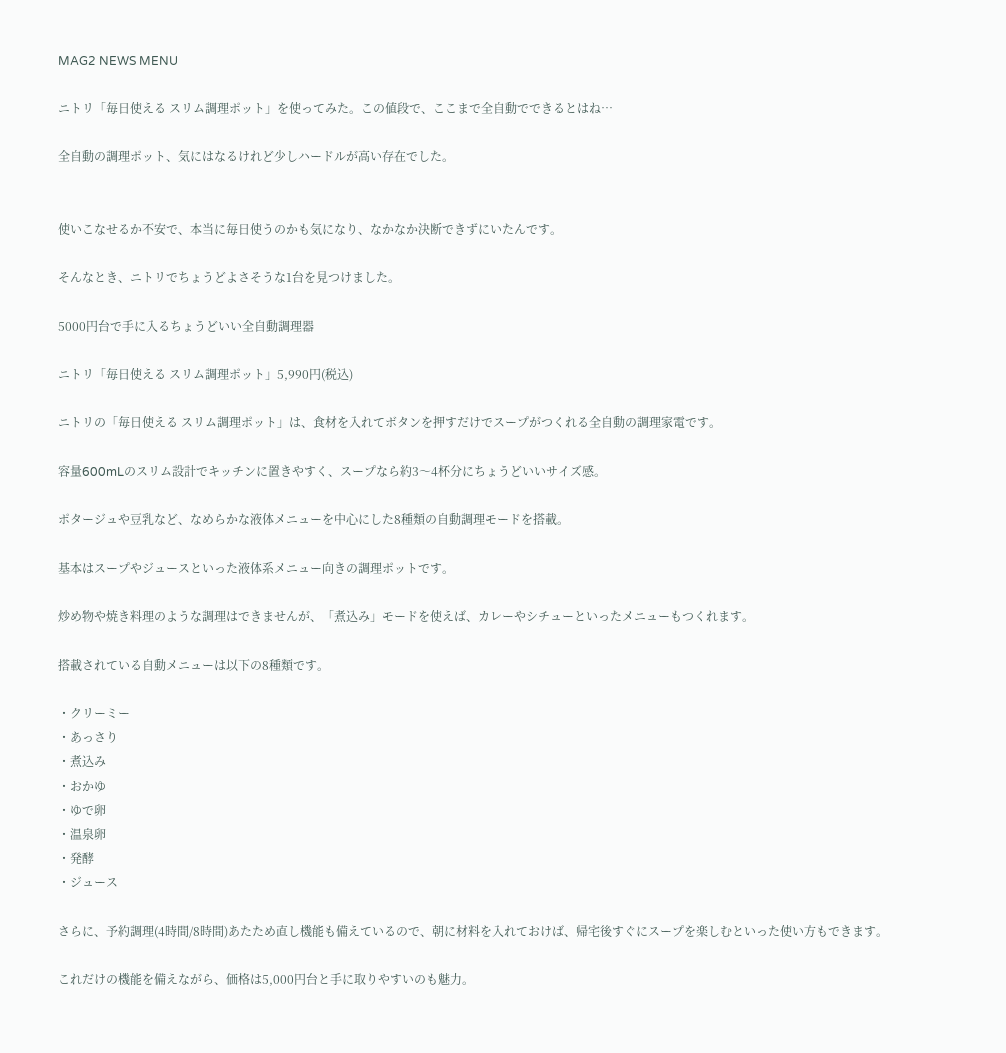MAG2 NEWS MENU

ニトリ「毎日使える スリム調理ポット」を使ってみた。この値段で、ここまで全自動でできるとはね…

全自動の調理ポット、気にはなるけれど少しハードルが高い存在でした。


使いこなせるか不安で、本当に毎日使うのかも気になり、なかなか決断できずにいたんです。

そんなとき、ニトリでちょうどよさそうな1台を見つけました。

5000円台で手に入るちょうどいい全自動調理器

ニトリ「毎日使える スリム調理ポット」5,990円(税込)

ニトリの「毎日使える スリム調理ポット」は、食材を入れてボタンを押すだけでスープがつくれる全自動の調理家電です。

容量600mLのスリム設計でキッチンに置きやすく、スープなら約3〜4杯分にちょうどいいサイズ感。

ポタージュや豆乳など、なめらかな液体メニューを中心にした8種類の自動調理モードを搭載。

基本はスープやジュースといった液体系メニュー向きの調理ポットです。

炒め物や焼き料理のような調理はできませんが、「煮込み」モードを使えば、カレーやシチューといったメニューもつくれます。

搭載されている自動メニューは以下の8種類です。

・クリーミー
・あっさり
・煮込み
・おかゆ
・ゆで卵
・温泉卵
・発酵
・ジュース

さらに、予約調理(4時間/8時間)あたため直し機能も備えているので、朝に材料を入れておけば、帰宅後すぐにスープを楽しむといった使い方もできます。

これだけの機能を備えながら、価格は5,000円台と手に取りやすいのも魅力。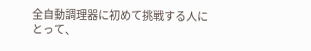全自動調理器に初めて挑戦する人にとって、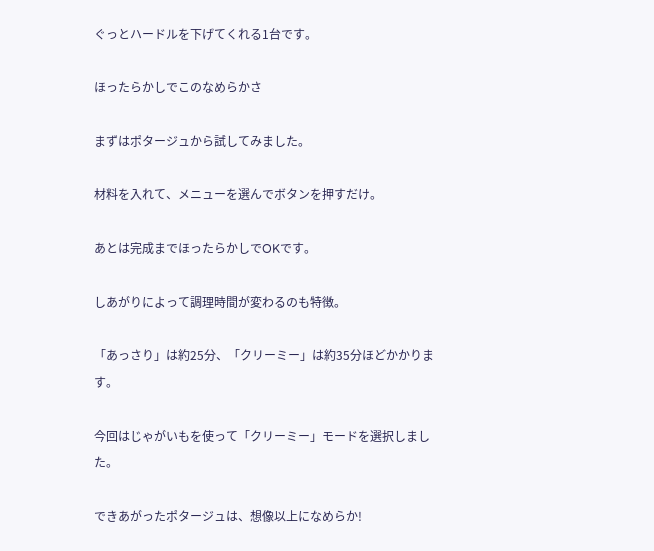ぐっとハードルを下げてくれる1台です。

ほったらかしでこのなめらかさ

まずはポタージュから試してみました。

材料を入れて、メニューを選んでボタンを押すだけ。

あとは完成までほったらかしでOKです。

しあがりによって調理時間が変わるのも特徴。

「あっさり」は約25分、「クリーミー」は約35分ほどかかります。

今回はじゃがいもを使って「クリーミー」モードを選択しました。

できあがったポタージュは、想像以上になめらか!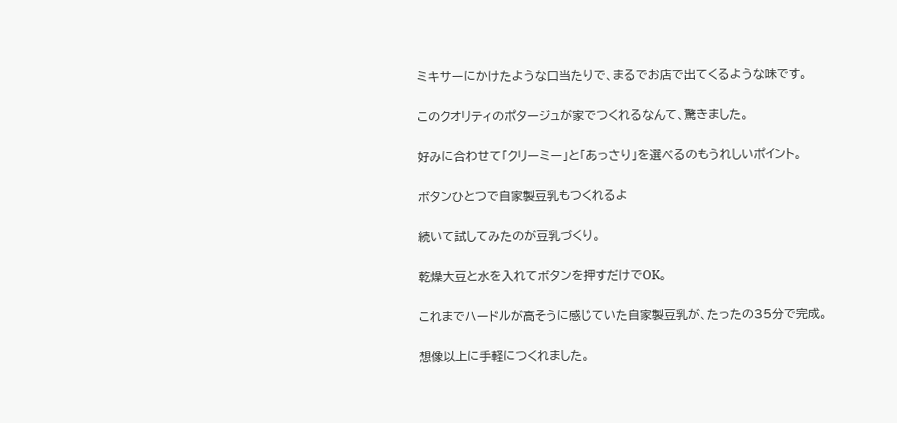ミキサーにかけたような口当たりで、まるでお店で出てくるような味です。

このクオリティのポタージュが家でつくれるなんて、驚きました。

好みに合わせて「クリーミー」と「あっさり」を選べるのもうれしいポイント。

ボタンひとつで自家製豆乳もつくれるよ

続いて試してみたのが豆乳づくり。

乾燥大豆と水を入れてボタンを押すだけでOK。

これまでハードルが高そうに感じていた自家製豆乳が、たったの35分で完成。

想像以上に手軽につくれました。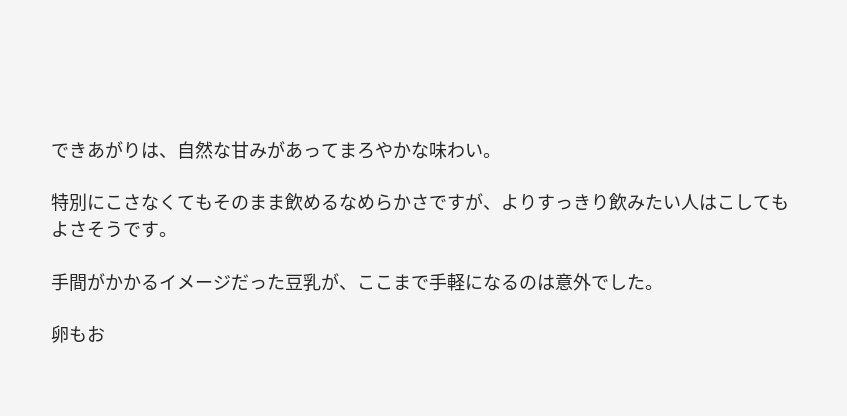できあがりは、自然な甘みがあってまろやかな味わい。

特別にこさなくてもそのまま飲めるなめらかさですが、よりすっきり飲みたい人はこしてもよさそうです。

手間がかかるイメージだった豆乳が、ここまで手軽になるのは意外でした。

卵もお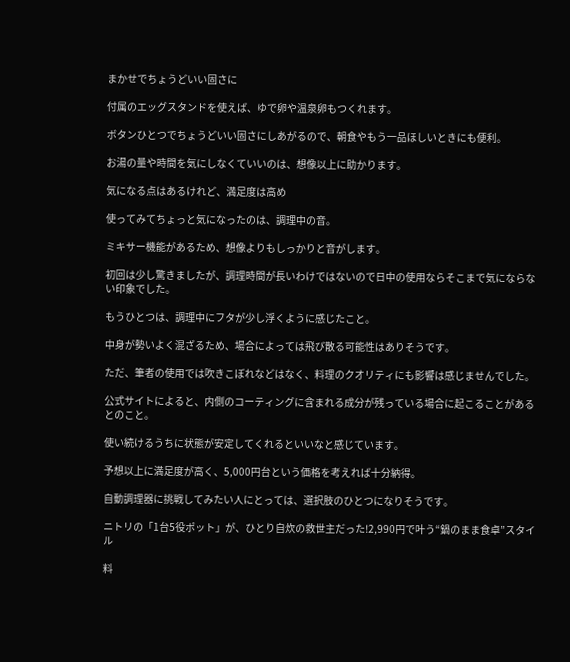まかせでちょうどいい固さに

付属のエッグスタンドを使えば、ゆで卵や温泉卵もつくれます。

ボタンひとつでちょうどいい固さにしあがるので、朝食やもう一品ほしいときにも便利。

お湯の量や時間を気にしなくていいのは、想像以上に助かります。

気になる点はあるけれど、満足度は高め

使ってみてちょっと気になったのは、調理中の音。

ミキサー機能があるため、想像よりもしっかりと音がします。

初回は少し驚きましたが、調理時間が長いわけではないので日中の使用ならそこまで気にならない印象でした。

もうひとつは、調理中にフタが少し浮くように感じたこと。

中身が勢いよく混ざるため、場合によっては飛び散る可能性はありそうです。

ただ、筆者の使用では吹きこぼれなどはなく、料理のクオリティにも影響は感じませんでした。

公式サイトによると、内側のコーティングに含まれる成分が残っている場合に起こることがあるとのこと。

使い続けるうちに状態が安定してくれるといいなと感じています。

予想以上に満足度が高く、5,000円台という価格を考えれば十分納得。

自動調理器に挑戦してみたい人にとっては、選択肢のひとつになりそうです。

ニトリの「1台5役ポット」が、ひとり自炊の救世主だった!2,990円で叶う“鍋のまま食卓”スタイル

料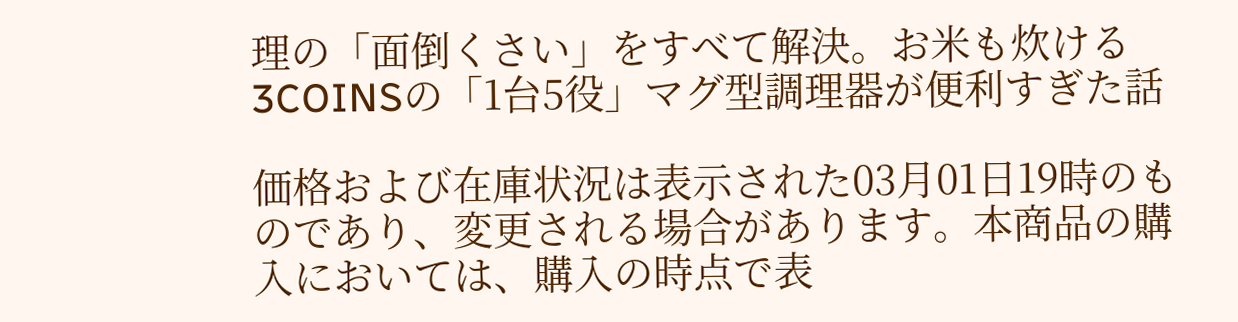理の「面倒くさい」をすべて解決。お米も炊ける3COINSの「1台5役」マグ型調理器が便利すぎた話

価格および在庫状況は表示された03月01日19時のものであり、変更される場合があります。本商品の購入においては、購入の時点で表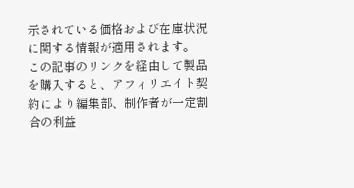示されている価格および在庫状況に関する情報が適用されます。
この記事のリンクを経由して製品を購入すると、アフィリエイト契約により編集部、制作者が一定割合の利益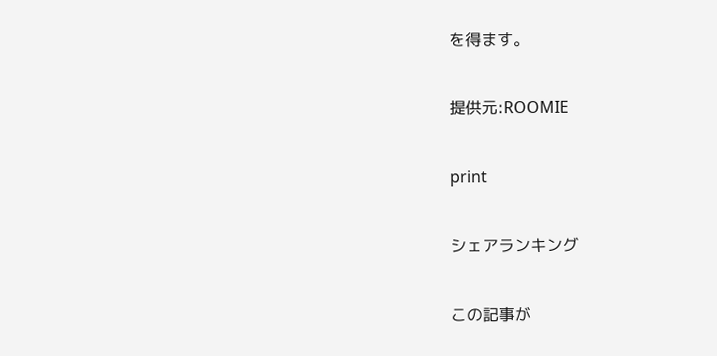を得ます。

提供元:ROOMIE

print

シェアランキング

この記事が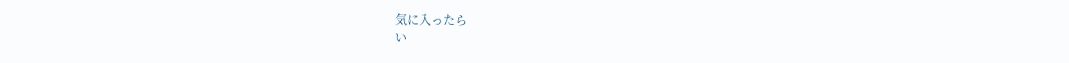気に入ったら
い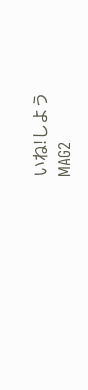いね!しよう
MAG2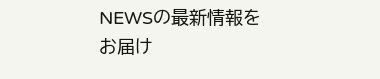NEWSの最新情報をお届け